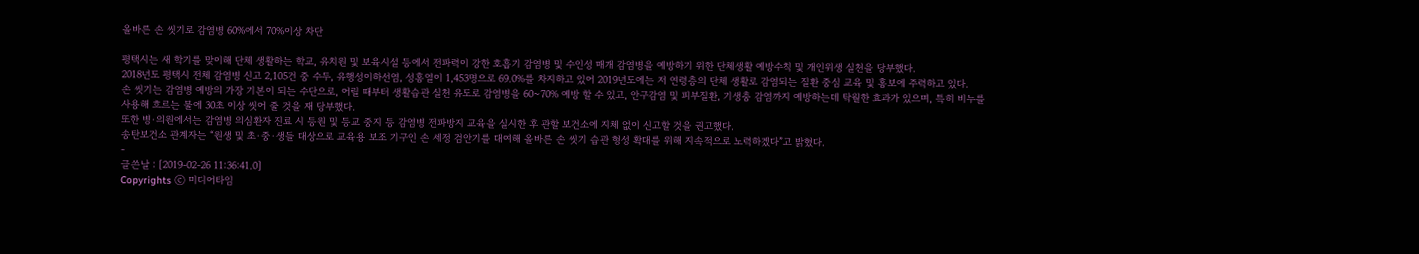올바른 손 씻기로 감염병 60%에서 70%이상 차단

평택시는 새 학기를 맞이해 단체 생활하는 학교, 유치원 및 보육시설 등에서 전파력이 강한 호흡기 감염병 및 수인성 매개 감염병을 예방하기 위한 단체생활 예방수칙 및 개인위생 실천을 당부했다.
2018년도 평택시 전체 감염병 신고 2,105건 중 수두, 유행성이하선염, 성홍열이 1,453명으로 69.0%를 차지하고 있어 2019년도에는 저 연령층의 단체 생활로 감염되는 질환 중심 교육 및 홍보에 주력하고 있다.
손 씻기는 감염병 예방의 가장 기본이 되는 수단으로, 어릴 때부터 생활습관 실천 유도로 감염병을 60~70% 예방 할 수 있고, 안구감염 및 피부질환, 기생충 감염까지 예방하는데 탁월한 효과가 있으며, 특히 비누를 사용해 흐르는 물에 30초 이상 씻어 줄 것을 재 당부했다.
또한 병·의원에서는 감염병 의심환자 진료 시 등원 및 등교 중지 등 감염병 전파방지 교육을 실시한 후 관할 보건소에 지체 없이 신고할 것을 권고했다.
송탄보건소 관계자는 “원생 및 초·중·생들 대상으로 교육용 보조 기구인 손 세정 검안기를 대여해 올바른 손 씻기 습관 형성 확대를 위해 지속적으로 노력하겠다”고 밝혔다.
-
글쓴날 : [2019-02-26 11:36:41.0]
Copyrights ⓒ 미디어타임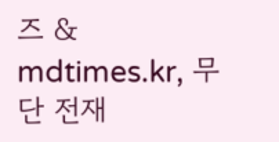즈 & mdtimes.kr, 무단 전재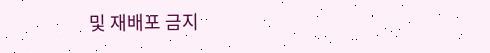및 재배포 금지